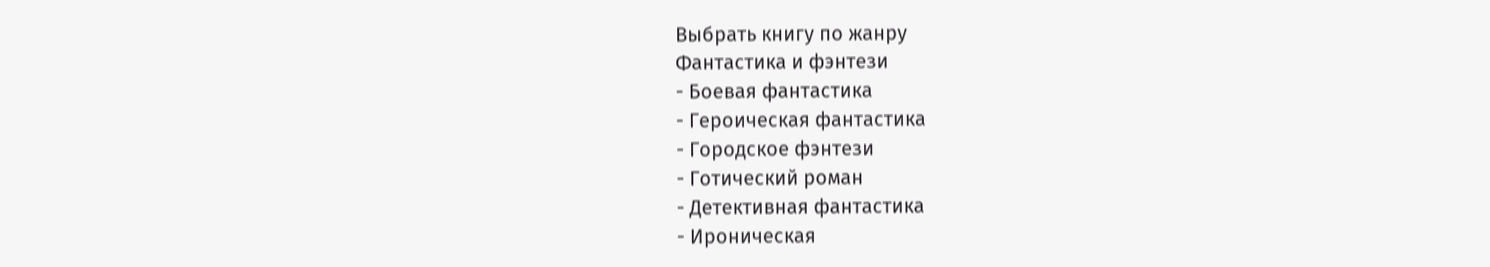Выбрать книгу по жанру
Фантастика и фэнтези
- Боевая фантастика
- Героическая фантастика
- Городское фэнтези
- Готический роман
- Детективная фантастика
- Ироническая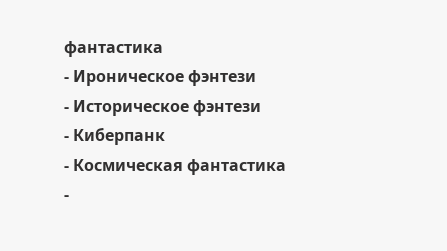фантастика
- Ироническое фэнтези
- Историческое фэнтези
- Киберпанк
- Космическая фантастика
-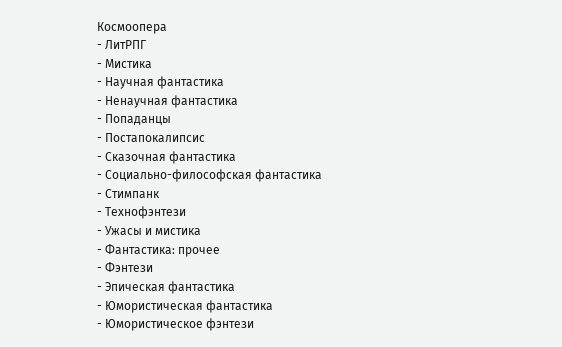Космоопера
- ЛитРПГ
- Мистика
- Научная фантастика
- Ненаучная фантастика
- Попаданцы
- Постапокалипсис
- Сказочная фантастика
- Социально-философская фантастика
- Стимпанк
- Технофэнтези
- Ужасы и мистика
- Фантастика: прочее
- Фэнтези
- Эпическая фантастика
- Юмористическая фантастика
- Юмористическое фэнтези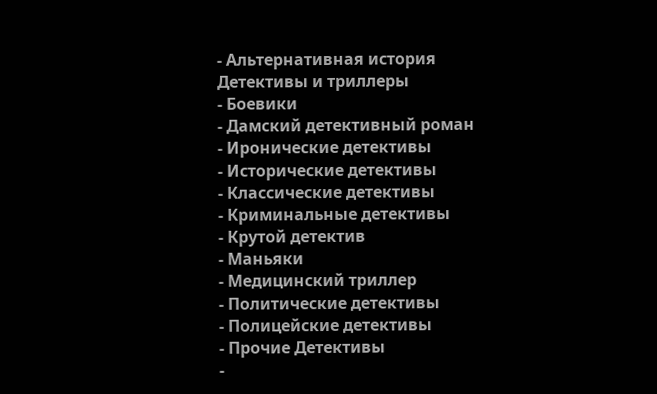- Альтернативная история
Детективы и триллеры
- Боевики
- Дамский детективный роман
- Иронические детективы
- Исторические детективы
- Классические детективы
- Криминальные детективы
- Крутой детектив
- Маньяки
- Медицинский триллер
- Политические детективы
- Полицейские детективы
- Прочие Детективы
-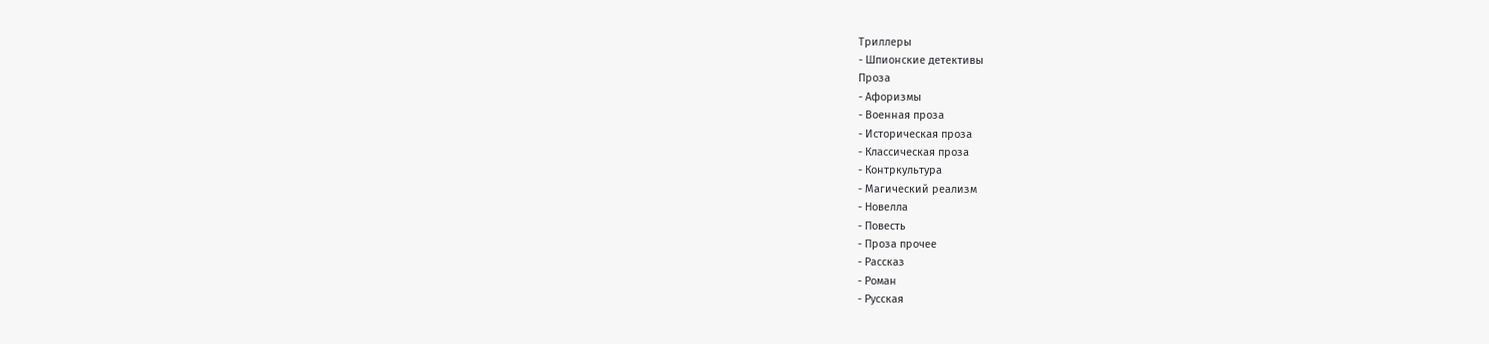Триллеры
- Шпионские детективы
Проза
- Афоризмы
- Военная проза
- Историческая проза
- Классическая проза
- Контркультура
- Магический реализм
- Новелла
- Повесть
- Проза прочее
- Рассказ
- Роман
- Русская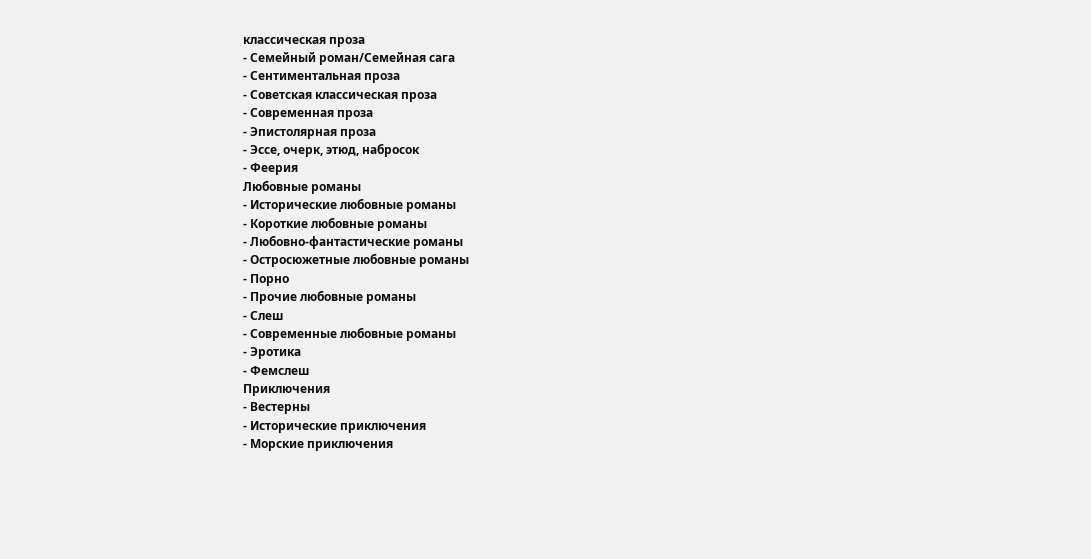классическая проза
- Семейный роман/Семейная сага
- Сентиментальная проза
- Советская классическая проза
- Современная проза
- Эпистолярная проза
- Эссе, очерк, этюд, набросок
- Феерия
Любовные романы
- Исторические любовные романы
- Короткие любовные романы
- Любовно-фантастические романы
- Остросюжетные любовные романы
- Порно
- Прочие любовные романы
- Слеш
- Современные любовные романы
- Эротика
- Фемслеш
Приключения
- Вестерны
- Исторические приключения
- Морские приключения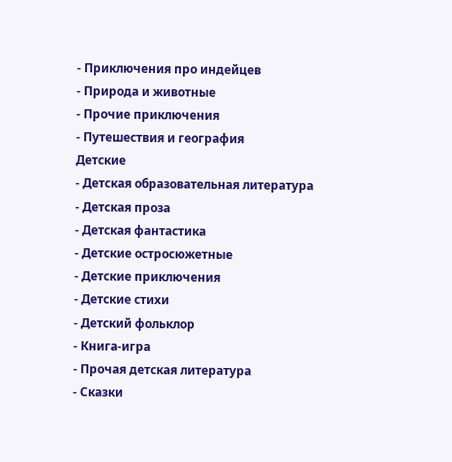- Приключения про индейцев
- Природа и животные
- Прочие приключения
- Путешествия и география
Детские
- Детская образовательная литература
- Детская проза
- Детская фантастика
- Детские остросюжетные
- Детские приключения
- Детские стихи
- Детский фольклор
- Книга-игра
- Прочая детская литература
- Сказки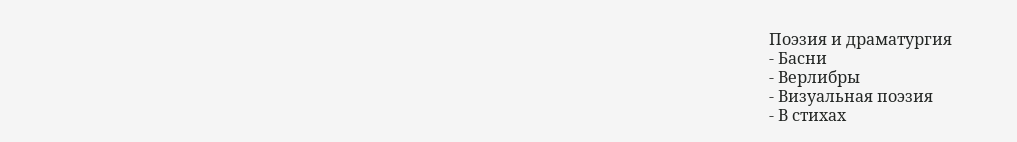Поэзия и драматургия
- Басни
- Верлибры
- Визуальная поэзия
- В стихах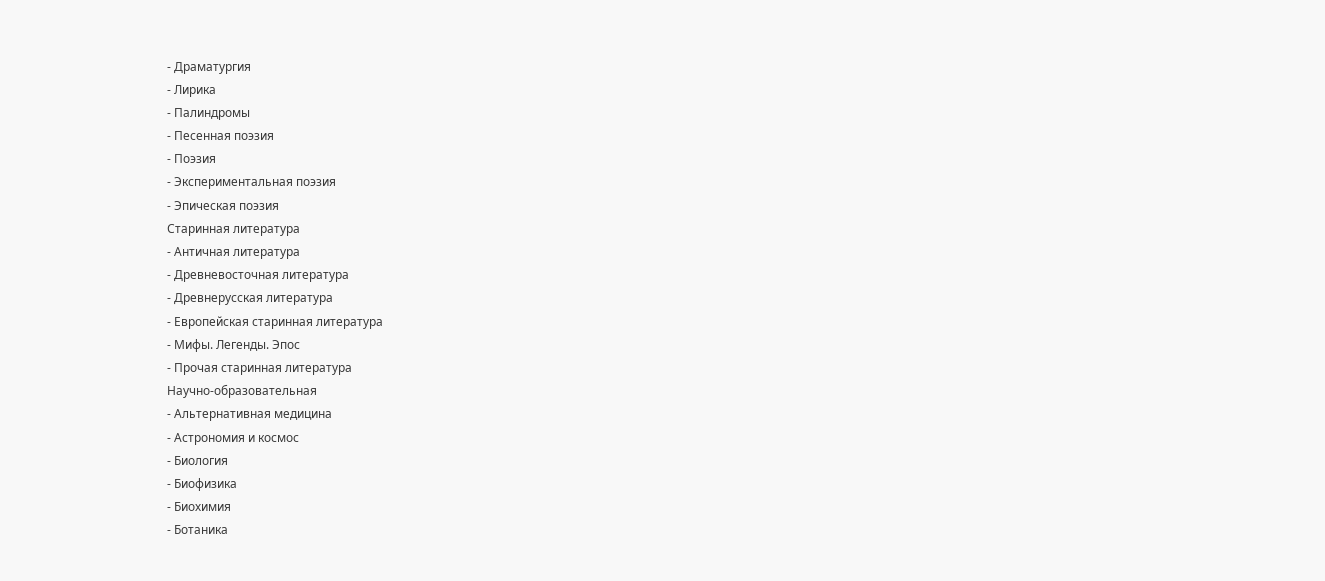- Драматургия
- Лирика
- Палиндромы
- Песенная поэзия
- Поэзия
- Экспериментальная поэзия
- Эпическая поэзия
Старинная литература
- Античная литература
- Древневосточная литература
- Древнерусская литература
- Европейская старинная литература
- Мифы. Легенды. Эпос
- Прочая старинная литература
Научно-образовательная
- Альтернативная медицина
- Астрономия и космос
- Биология
- Биофизика
- Биохимия
- Ботаника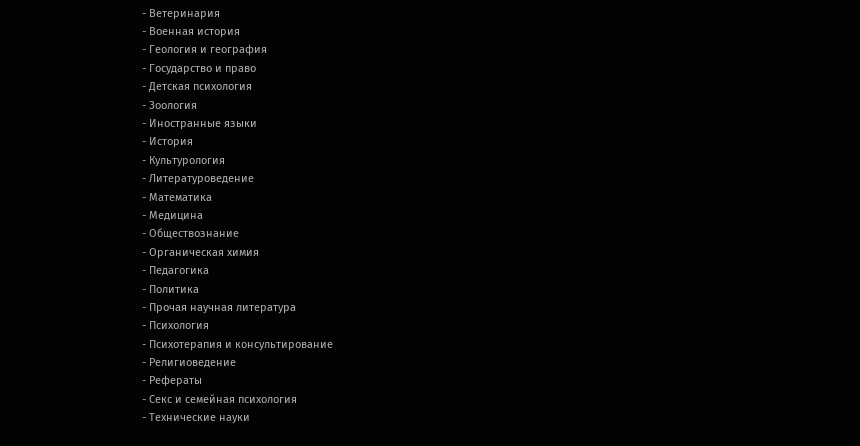- Ветеринария
- Военная история
- Геология и география
- Государство и право
- Детская психология
- Зоология
- Иностранные языки
- История
- Культурология
- Литературоведение
- Математика
- Медицина
- Обществознание
- Органическая химия
- Педагогика
- Политика
- Прочая научная литература
- Психология
- Психотерапия и консультирование
- Религиоведение
- Рефераты
- Секс и семейная психология
- Технические науки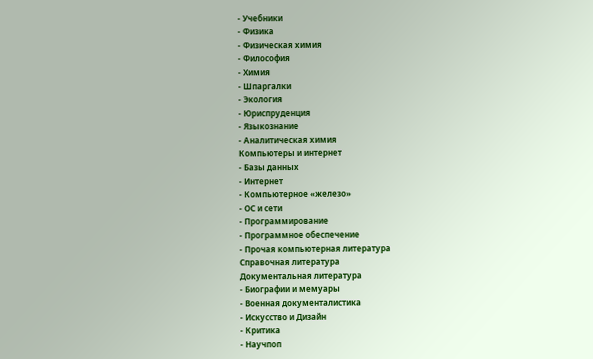- Учебники
- Физика
- Физическая химия
- Философия
- Химия
- Шпаргалки
- Экология
- Юриспруденция
- Языкознание
- Аналитическая химия
Компьютеры и интернет
- Базы данных
- Интернет
- Компьютерное «железо»
- ОС и сети
- Программирование
- Программное обеспечение
- Прочая компьютерная литература
Справочная литература
Документальная литература
- Биографии и мемуары
- Военная документалистика
- Искусство и Дизайн
- Критика
- Научпоп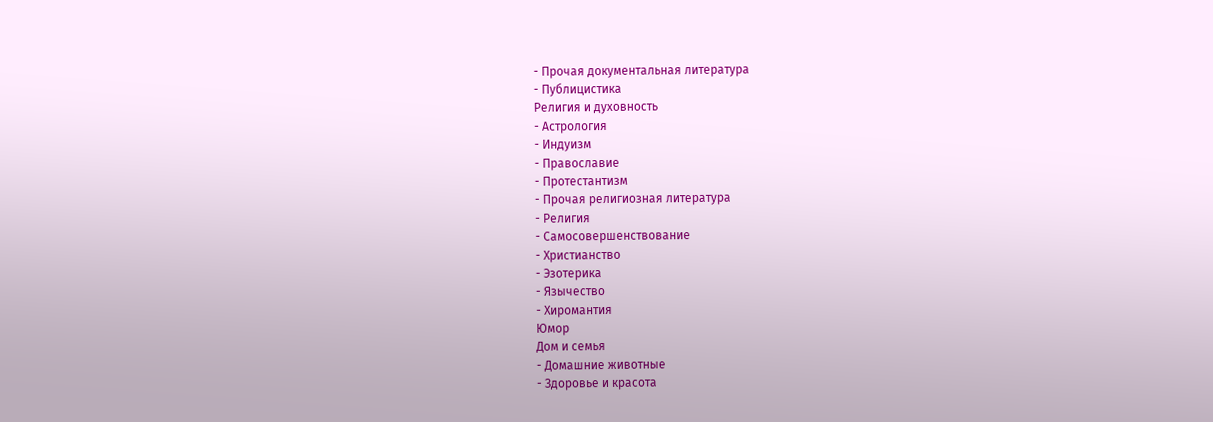- Прочая документальная литература
- Публицистика
Религия и духовность
- Астрология
- Индуизм
- Православие
- Протестантизм
- Прочая религиозная литература
- Религия
- Самосовершенствование
- Христианство
- Эзотерика
- Язычество
- Хиромантия
Юмор
Дом и семья
- Домашние животные
- Здоровье и красота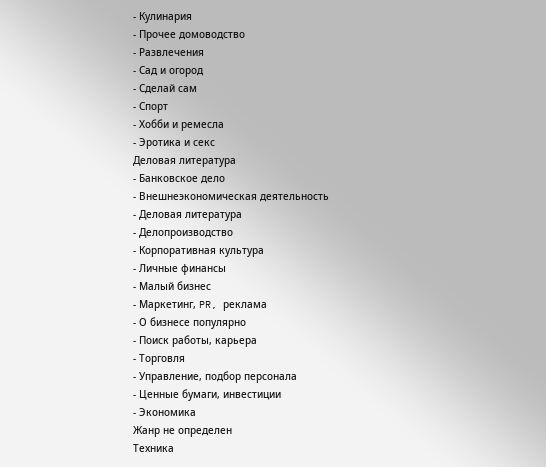- Кулинария
- Прочее домоводство
- Развлечения
- Сад и огород
- Сделай сам
- Спорт
- Хобби и ремесла
- Эротика и секс
Деловая литература
- Банковское дело
- Внешнеэкономическая деятельность
- Деловая литература
- Делопроизводство
- Корпоративная культура
- Личные финансы
- Малый бизнес
- Маркетинг, PR, реклама
- О бизнесе популярно
- Поиск работы, карьера
- Торговля
- Управление, подбор персонала
- Ценные бумаги, инвестиции
- Экономика
Жанр не определен
Техника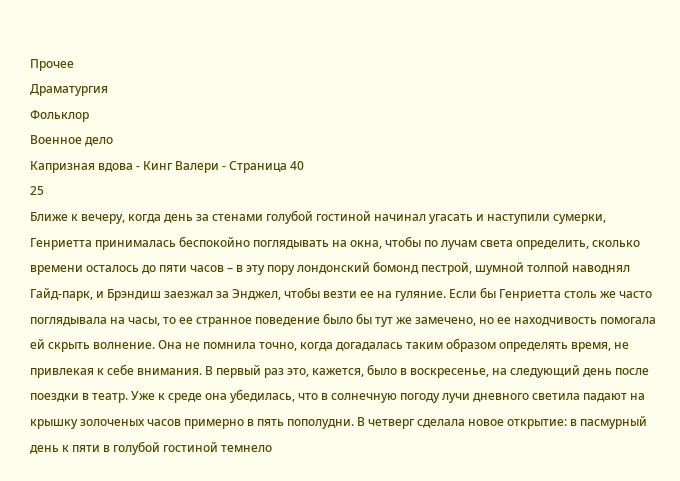Прочее
Драматургия
Фольклор
Военное дело
Капризная вдова - Кинг Валери - Страница 40
25
Ближе к вечеру, когда день за стенами голубой гостиной начинал угасать и наступили сумерки, Генриетта принималась беспокойно поглядывать на окна, чтобы по лучам света определить, сколько времени осталось до пяти часов – в эту пору лондонский бомонд пестрой, шумной толпой наводнял Гайд-парк, и Брэндиш заезжал за Энджел, чтобы везти ее на гуляние. Если бы Генриетта столь же часто поглядывала на часы, то ее странное поведение было бы тут же замечено, но ее находчивость помогала ей скрыть волнение. Она не помнила точно, когда догадалась таким образом определять время, не привлекая к себе внимания. В первый раз это, кажется, было в воскресенье, на следующий день после поездки в театр. Уже к среде она убедилась, что в солнечную погоду лучи дневного светила падают на крышку золоченых часов примерно в пять пополудни. В четверг сделала новое открытие: в пасмурный день к пяти в голубой гостиной темнело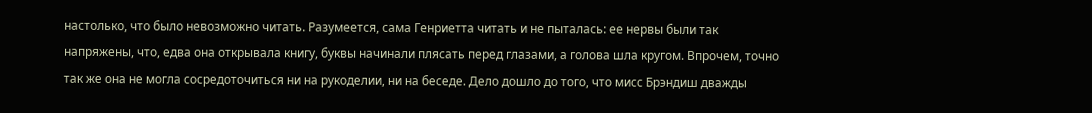настолько, что было невозможно читать. Разумеется, сама Генриетта читать и не пыталась: ее нервы были так напряжены, что, едва она открывала книгу, буквы начинали плясать перед глазами, а голова шла кругом. Впрочем, точно так же она не могла сосредоточиться ни на рукоделии, ни на беседе. Дело дошло до того, что мисс Брэндиш дважды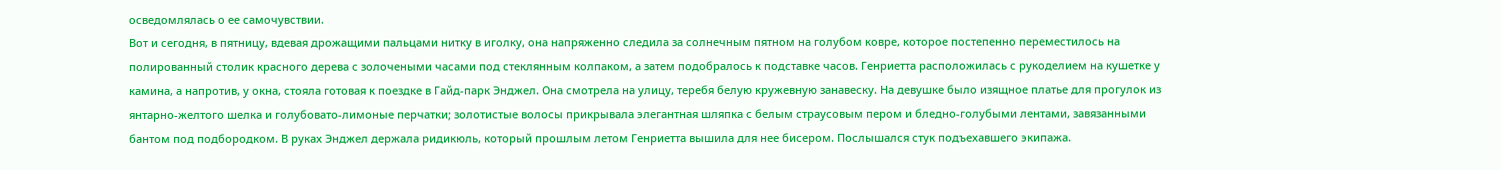осведомлялась о ее самочувствии.
Вот и сегодня, в пятницу, вдевая дрожащими пальцами нитку в иголку, она напряженно следила за солнечным пятном на голубом ковре, которое постепенно переместилось на полированный столик красного дерева с золочеными часами под стеклянным колпаком, а затем подобралось к подставке часов. Генриетта расположилась с рукоделием на кушетке у камина, а напротив, у окна, стояла готовая к поездке в Гайд-парк Энджел. Она смотрела на улицу, теребя белую кружевную занавеску. На девушке было изящное платье для прогулок из янтарно-желтого шелка и голубовато-лимоные перчатки; золотистые волосы прикрывала элегантная шляпка с белым страусовым пером и бледно-голубыми лентами, завязанными бантом под подбородком. В руках Энджел держала ридикюль, который прошлым летом Генриетта вышила для нее бисером. Послышался стук подъехавшего экипажа.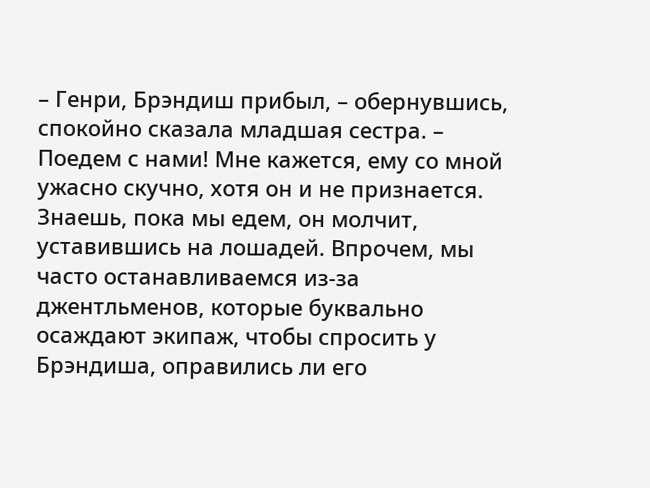– Генри, Брэндиш прибыл, – обернувшись, спокойно сказала младшая сестра. – Поедем с нами! Мне кажется, ему со мной ужасно скучно, хотя он и не признается. Знаешь, пока мы едем, он молчит, уставившись на лошадей. Впрочем, мы часто останавливаемся из-за джентльменов, которые буквально осаждают экипаж, чтобы спросить у Брэндиша, оправились ли его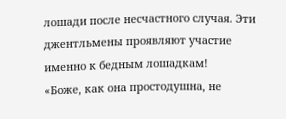лошади после несчастного случая. Эти джентльмены проявляют участие именно к бедным лошадкам!
«Боже, как она простодушна, не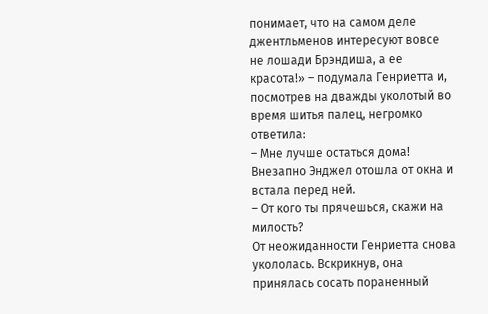понимает, что на самом деле джентльменов интересуют вовсе не лошади Брэндиша, а ее красота!» – подумала Генриетта и, посмотрев на дважды уколотый во время шитья палец, негромко ответила:
– Мне лучше остаться дома!
Внезапно Энджел отошла от окна и встала перед ней.
– От кого ты прячешься, скажи на милость?
От неожиданности Генриетта снова укололась. Вскрикнув, она принялась сосать пораненный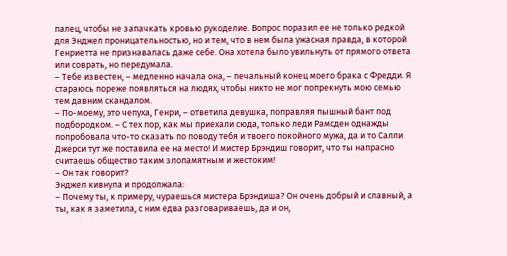палец, чтобы не запачкать кровью рукоделие. Вопрос поразил ее не только редкой для Энджел проницательностью, но и тем, что в нем была ужасная правда, в которой Генриетта не признавалась даже себе. Она хотела было увильнуть от прямого ответа или соврать, но передумала.
– Тебе известен, – медленно начала она, – печальный конец моего брака с Фредди. Я стараюсь пореже появляться на людях, чтобы никто не мог попрекнуть мою семью тем давним скандалом.
– По-моему, это чепуха, Генри, – ответила девушка, поправляя пышный бант под подбородком. – С тех пор, как мы приехали сюда, только леди Рамсден однажды попробовала что-то сказать по поводу тебя и твоего покойного мужа, да и то Салли Джерси тут же поставила ее на место! И мистер Брэндиш говорит, что ты напрасно считаешь общество таким злопамятным и жестоким!
– Он так говорит?
Энджел кивнула и продолжала:
– Почему ты, к примеру, чураешься мистера Брэндиша? Он очень добрый и славный, а ты, как я заметила, с ним едва разговариваешь, да и он,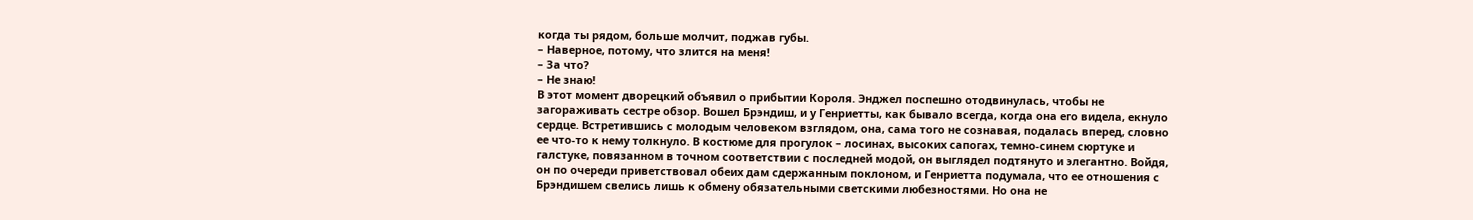когда ты рядом, больше молчит, поджав губы.
– Наверное, потому, что злится на меня!
– За что?
– Не знаю!
В этот момент дворецкий объявил о прибытии Короля. Энджел поспешно отодвинулась, чтобы не загораживать сестре обзор. Вошел Брэндиш, и у Генриетты, как бывало всегда, когда она его видела, екнуло сердце. Встретившись с молодым человеком взглядом, она, сама того не сознавая, подалась вперед, словно ее что-то к нему толкнуло. В костюме для прогулок – лосинах, высоких сапогах, темно-синем сюртуке и галстуке, повязанном в точном соответствии с последней модой, он выглядел подтянуто и элегантно. Войдя, он по очереди приветствовал обеих дам сдержанным поклоном, и Генриетта подумала, что ее отношения с Брэндишем свелись лишь к обмену обязательными светскими любезностями. Но она не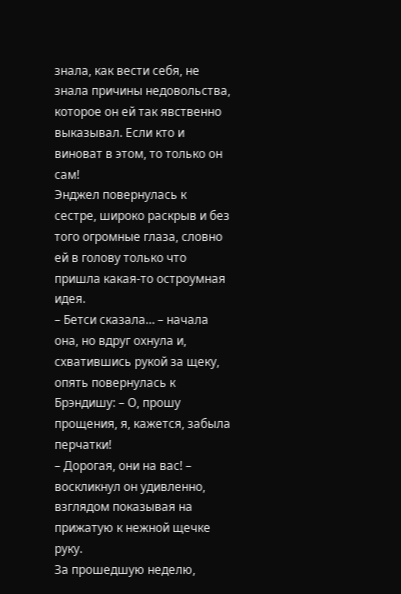знала, как вести себя, не знала причины недовольства, которое он ей так явственно выказывал. Если кто и виноват в этом, то только он сам!
Энджел повернулась к сестре, широко раскрыв и без того огромные глаза, словно ей в голову только что пришла какая-то остроумная идея.
– Бетси сказала… – начала она, но вдруг охнула и, схватившись рукой за щеку, опять повернулась к Брэндишу: – О, прошу прощения, я, кажется, забыла перчатки!
– Дорогая, они на вас! – воскликнул он удивленно, взглядом показывая на прижатую к нежной щечке руку.
За прошедшую неделю,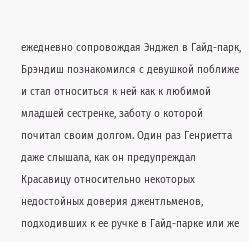ежедневно сопровождая Энджел в Гайд-парк, Брэндиш познакомился с девушкой поближе и стал относиться к ней как к любимой младшей сестренке, заботу о которой почитал своим долгом. Один раз Генриетта даже слышала, как он предупреждал Красавицу относительно некоторых недостойных доверия джентльменов, подходивших к ее ручке в Гайд-парке или же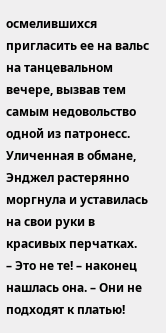осмелившихся пригласить ее на вальс на танцевальном вечере, вызвав тем самым недовольство одной из патронесс.
Уличенная в обмане, Энджел растерянно моргнула и уставилась на свои руки в красивых перчатках.
– Это не те! – наконец нашлась она. – Они не подходят к платью!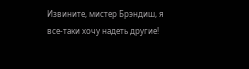Извините, мистер Брэндиш, я все-таки хочу надеть другие!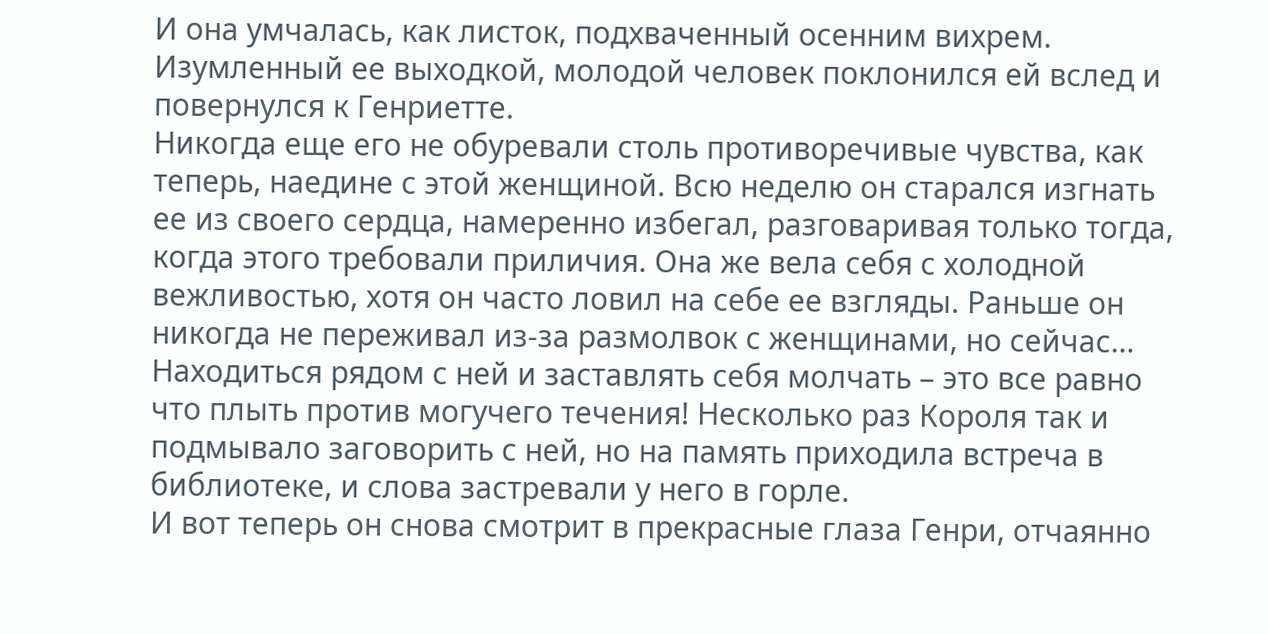И она умчалась, как листок, подхваченный осенним вихрем.
Изумленный ее выходкой, молодой человек поклонился ей вслед и повернулся к Генриетте.
Никогда еще его не обуревали столь противоречивые чувства, как теперь, наедине с этой женщиной. Всю неделю он старался изгнать ее из своего сердца, намеренно избегал, разговаривая только тогда, когда этого требовали приличия. Она же вела себя с холодной вежливостью, хотя он часто ловил на себе ее взгляды. Раньше он никогда не переживал из-за размолвок с женщинами, но сейчас… Находиться рядом с ней и заставлять себя молчать – это все равно что плыть против могучего течения! Несколько раз Короля так и подмывало заговорить с ней, но на память приходила встреча в библиотеке, и слова застревали у него в горле.
И вот теперь он снова смотрит в прекрасные глаза Генри, отчаянно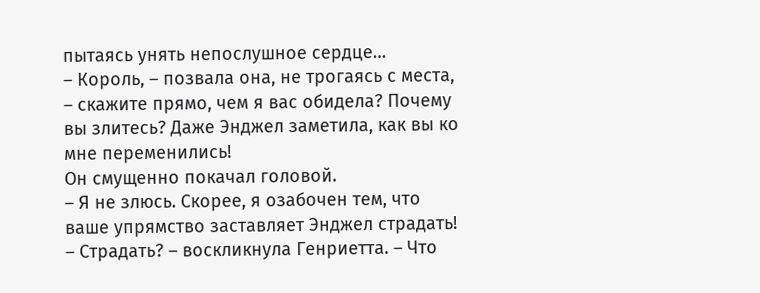пытаясь унять непослушное сердце…
– Король, – позвала она, не трогаясь с места, – скажите прямо, чем я вас обидела? Почему вы злитесь? Даже Энджел заметила, как вы ко мне переменились!
Он смущенно покачал головой.
– Я не злюсь. Скорее, я озабочен тем, что ваше упрямство заставляет Энджел страдать!
– Страдать? – воскликнула Генриетта. – Что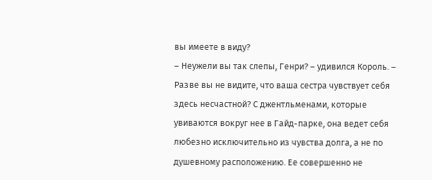вы имеете в виду?
– Неужели вы так слепы, Генри? – удивился Король. – Разве вы не видите, что ваша сестра чувствует себя здесь несчастной? С джентльменами, которые увиваются вокруг нее в Гайд-парке, она ведет себя любезно исключительно из чувства долга, а не по душевному расположению. Ее совершенно не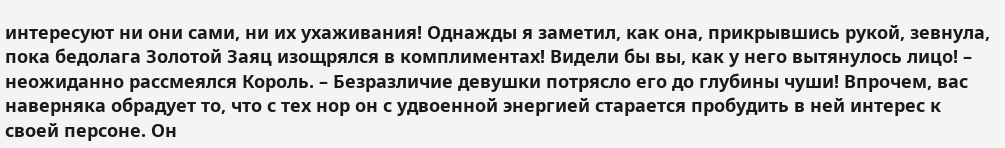интересуют ни они сами, ни их ухаживания! Однажды я заметил, как она, прикрывшись рукой, зевнула, пока бедолага Золотой Заяц изощрялся в комплиментах! Видели бы вы, как у него вытянулось лицо! – неожиданно рассмеялся Король. – Безразличие девушки потрясло его до глубины чуши! Впрочем, вас наверняка обрадует то, что с тех нор он с удвоенной энергией старается пробудить в ней интерес к своей персоне. Он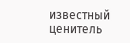известный ценитель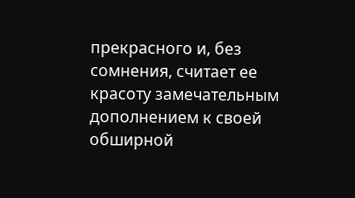прекрасного и, без сомнения, считает ее красоту замечательным дополнением к своей обширной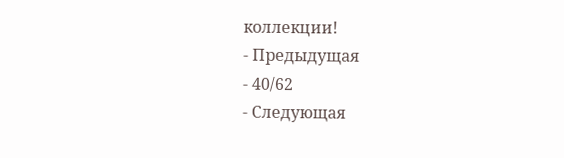коллекции!
- Предыдущая
- 40/62
- Следующая